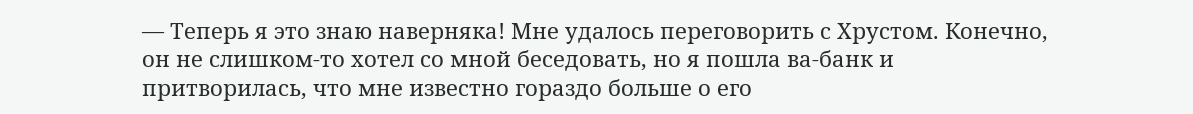— Теперь я это знаю наверняка! Мне удалось переговорить с Хрустом. Конечно, он не слишком-то хотел со мной беседовать, но я пошла ва-банк и притворилась, что мне известно гораздо больше о его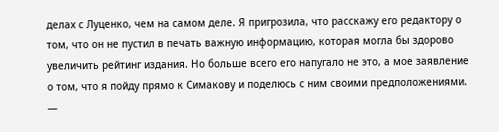делах с Луценко, чем на самом деле. Я пригрозила, что расскажу его редактору о том, что он не пустил в печать важную информацию, которая могла бы здорово увеличить рейтинг издания. Но больше всего его напугало не это, а мое заявление о том, что я пойду прямо к Симакову и поделюсь с ним своими предположениями.
—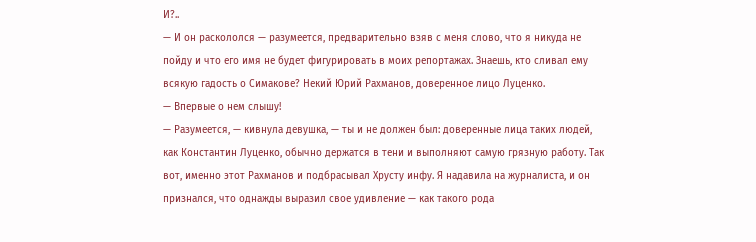И?..
— И он раскололся — разумеется, предварительно взяв с меня слово, что я никуда не пойду и что его имя не будет фигурировать в моих репортажах. Знаешь, кто сливал ему всякую гадость о Симакове? Некий Юрий Рахманов, доверенное лицо Луценко.
— Впервые о нем слышу!
— Разумеется, — кивнула девушка, — ты и не должен был: доверенные лица таких людей, как Константин Луценко, обычно держатся в тени и выполняют самую грязную работу. Так вот, именно этот Рахманов и подбрасывал Хрусту инфу. Я надавила на журналиста, и он признался, что однажды выразил свое удивление — как такого рода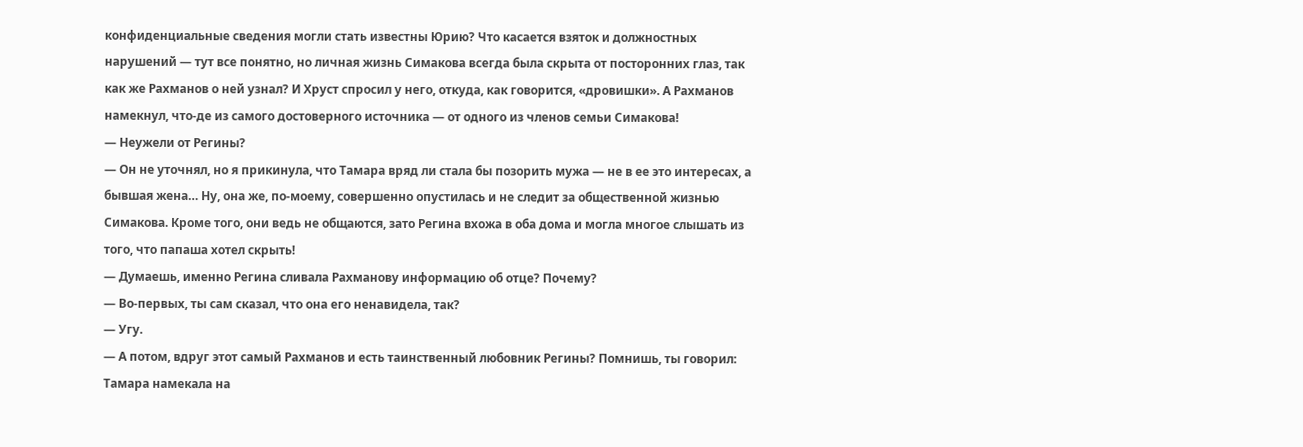конфиденциальные сведения могли стать известны Юрию? Что касается взяток и должностных нарушений — тут все понятно, но личная жизнь Симакова всегда была скрыта от посторонних глаз, так как же Рахманов о ней узнал? И Хруст спросил у него, откуда, как говорится, «дровишки». А Рахманов намекнул, что-де из самого достоверного источника — от одного из членов семьи Симакова!
— Неужели от Регины?
— Он не уточнял, но я прикинула, что Тамара вряд ли стала бы позорить мужа — не в ее это интересах, а бывшая жена… Ну, она же, по-моему, совершенно опустилась и не следит за общественной жизнью Симакова. Кроме того, они ведь не общаются, зато Регина вхожа в оба дома и могла многое слышать из того, что папаша хотел скрыть!
— Думаешь, именно Регина сливала Рахманову информацию об отце? Почему?
— Во-первых, ты сам сказал, что она его ненавидела, так?
— Угу.
— А потом, вдруг этот самый Рахманов и есть таинственный любовник Регины? Помнишь, ты говорил: Тамара намекала на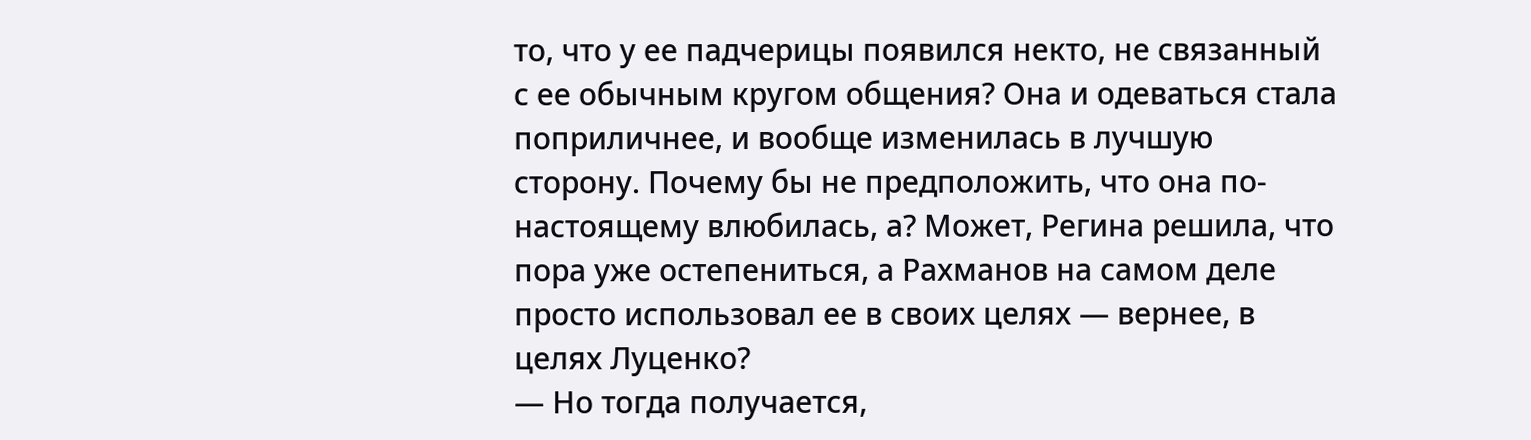то, что у ее падчерицы появился некто, не связанный с ее обычным кругом общения? Она и одеваться стала поприличнее, и вообще изменилась в лучшую сторону. Почему бы не предположить, что она по-настоящему влюбилась, а? Может, Регина решила, что пора уже остепениться, а Рахманов на самом деле просто использовал ее в своих целях — вернее, в целях Луценко?
— Но тогда получается,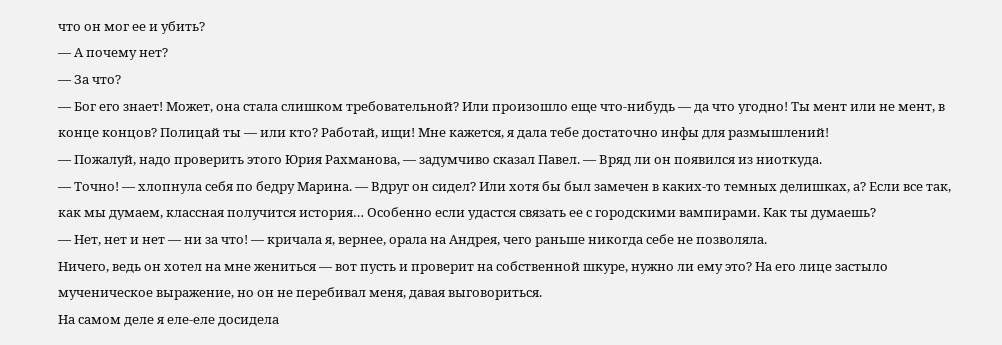что он мог ее и убить?
— А почему нет?
— За что?
— Бог его знает! Может, она стала слишком требовательной? Или произошло еще что-нибудь — да что угодно! Ты мент или не мент, в конце концов? Полицай ты — или кто? Работай, ищи! Мне кажется, я дала тебе достаточно инфы для размышлений!
— Пожалуй, надо проверить этого Юрия Рахманова, — задумчиво сказал Павел. — Вряд ли он появился из ниоткуда.
— Точно! — хлопнула себя по бедру Марина. — Вдруг он сидел? Или хотя бы был замечен в каких-то темных делишках, а? Если все так, как мы думаем, классная получится история… Особенно если удастся связать ее с городскими вампирами. Как ты думаешь?
— Нет, нет и нет — ни за что! — кричала я, вернее, орала на Андрея, чего раньше никогда себе не позволяла.
Ничего, ведь он хотел на мне жениться — вот пусть и проверит на собственной шкуре, нужно ли ему это? На его лице застыло мученическое выражение, но он не перебивал меня, давая выговориться.
На самом деле я еле-еле досидела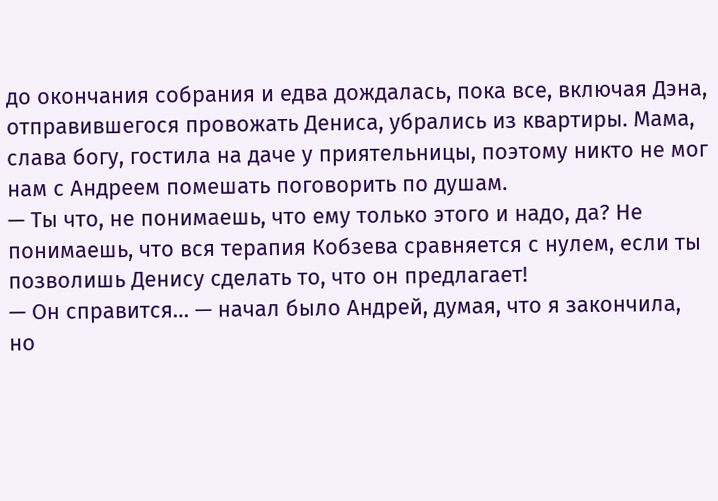до окончания собрания и едва дождалась, пока все, включая Дэна, отправившегося провожать Дениса, убрались из квартиры. Мама, слава богу, гостила на даче у приятельницы, поэтому никто не мог нам с Андреем помешать поговорить по душам.
— Ты что, не понимаешь, что ему только этого и надо, да? Не понимаешь, что вся терапия Кобзева сравняется с нулем, если ты позволишь Денису сделать то, что он предлагает!
— Он справится… — начал было Андрей, думая, что я закончила, но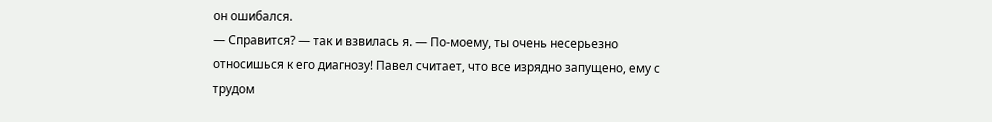он ошибался.
— Справится? — так и взвилась я. — По-моему, ты очень несерьезно относишься к его диагнозу! Павел считает, что все изрядно запущено, ему с трудом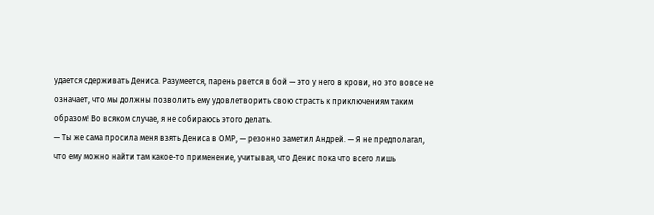удается сдерживать Дениса. Разумеется, парень рвется в бой — это у него в крови, но это вовсе не означает, что мы должны позволить ему удовлетворить свою страсть к приключениям таким образом! Во всяком случае, я не собираюсь этого делать.
— Ты же сама просила меня взять Дениса в ОМР, — резонно заметил Андрей. — Я не предполагал, что ему можно найти там какое-то применение, учитывая, что Денис пока что всего лишь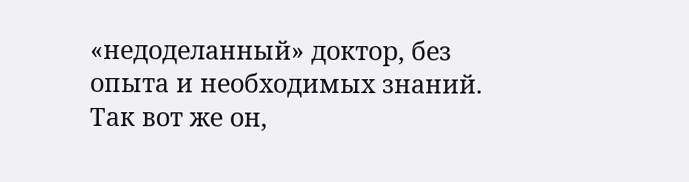«недоделанный» доктор, без опыта и необходимых знаний. Так вот же он,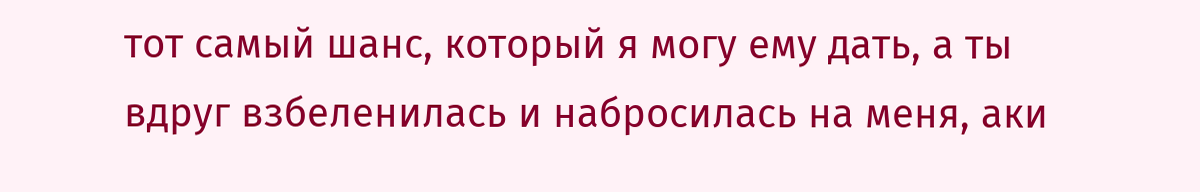тот самый шанс, который я могу ему дать, а ты вдруг взбеленилась и набросилась на меня, аки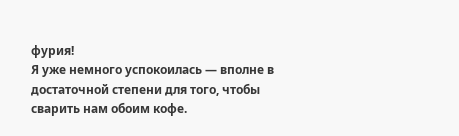фурия!
Я уже немного успокоилась — вполне в достаточной степени для того, чтобы сварить нам обоим кофе.